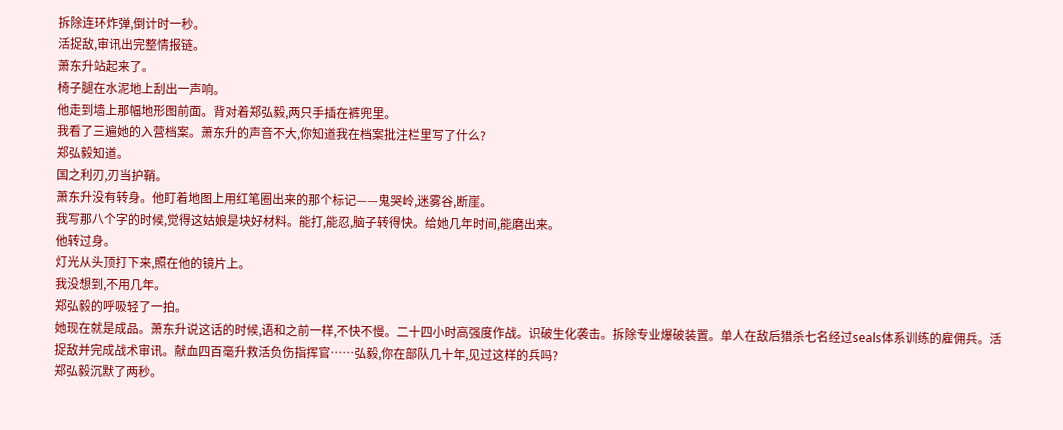拆除连环炸弹,倒计时一秒。
活捉敌,审讯出完整情报链。
萧东升站起来了。
椅子腿在水泥地上刮出一声响。
他走到墙上那幅地形图前面。背对着郑弘毅,两只手插在裤兜里。
我看了三遍她的入营档案。萧东升的声音不大,你知道我在档案批注栏里写了什么?
郑弘毅知道。
国之利刃,刃当护鞘。
萧东升没有转身。他盯着地图上用红笔圈出来的那个标记——鬼哭岭,迷雾谷,断崖。
我写那八个字的时候,觉得这姑娘是块好材料。能打,能忍,脑子转得快。给她几年时间,能磨出来。
他转过身。
灯光从头顶打下来,照在他的镜片上。
我没想到,不用几年。
郑弘毅的呼吸轻了一拍。
她现在就是成品。萧东升说这话的时候,语和之前一样,不快不慢。二十四小时高强度作战。识破生化袭击。拆除专业爆破装置。单人在敌后猎杀七名经过seals体系训练的雇佣兵。活捉敌并完成战术审讯。献血四百毫升救活负伤指挥官……弘毅,你在部队几十年,见过这样的兵吗?
郑弘毅沉默了两秒。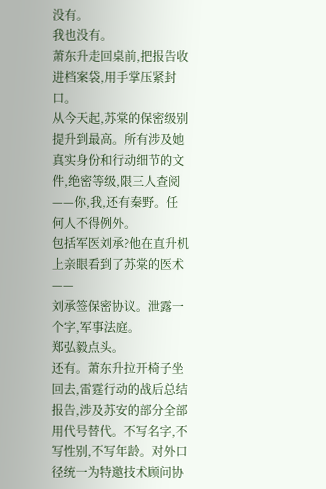没有。
我也没有。
萧东升走回桌前,把报告收进档案袋,用手掌压紧封口。
从今天起,苏棠的保密级别提升到最高。所有涉及她真实身份和行动细节的文件,绝密等级,限三人查阅——你,我,还有秦野。任何人不得例外。
包括军医刘承?他在直升机上亲眼看到了苏棠的医术——
刘承签保密协议。泄露一个字,军事法庭。
郑弘毅点头。
还有。萧东升拉开椅子坐回去,雷霆行动的战后总结报告,涉及苏安的部分全部用代号替代。不写名字,不写性别,不写年龄。对外口径统一为特邀技术顾问协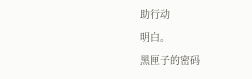助行动
明白。
黑匣子的密码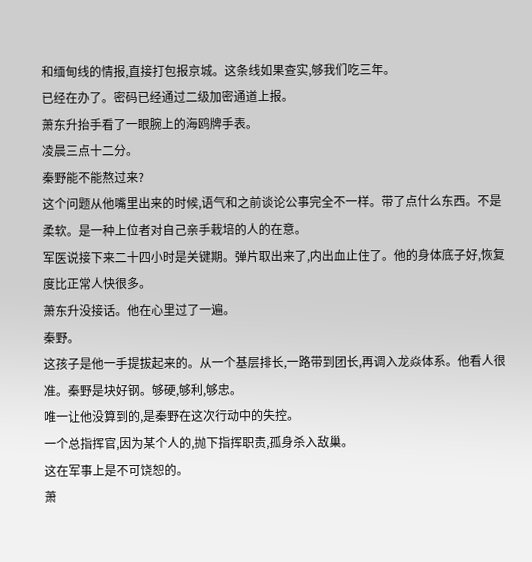和缅甸线的情报,直接打包报京城。这条线如果查实,够我们吃三年。
已经在办了。密码已经通过二级加密通道上报。
萧东升抬手看了一眼腕上的海鸥牌手表。
凌晨三点十二分。
秦野能不能熬过来?
这个问题从他嘴里出来的时候,语气和之前谈论公事完全不一样。带了点什么东西。不是柔软。是一种上位者对自己亲手栽培的人的在意。
军医说接下来二十四小时是关键期。弹片取出来了,内出血止住了。他的身体底子好,恢复度比正常人快很多。
萧东升没接话。他在心里过了一遍。
秦野。
这孩子是他一手提拔起来的。从一个基层排长,一路带到团长,再调入龙焱体系。他看人很准。秦野是块好钢。够硬,够利,够忠。
唯一让他没算到的,是秦野在这次行动中的失控。
一个总指挥官,因为某个人的,抛下指挥职责,孤身杀入敌巢。
这在军事上是不可饶恕的。
萧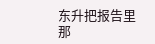东升把报告里那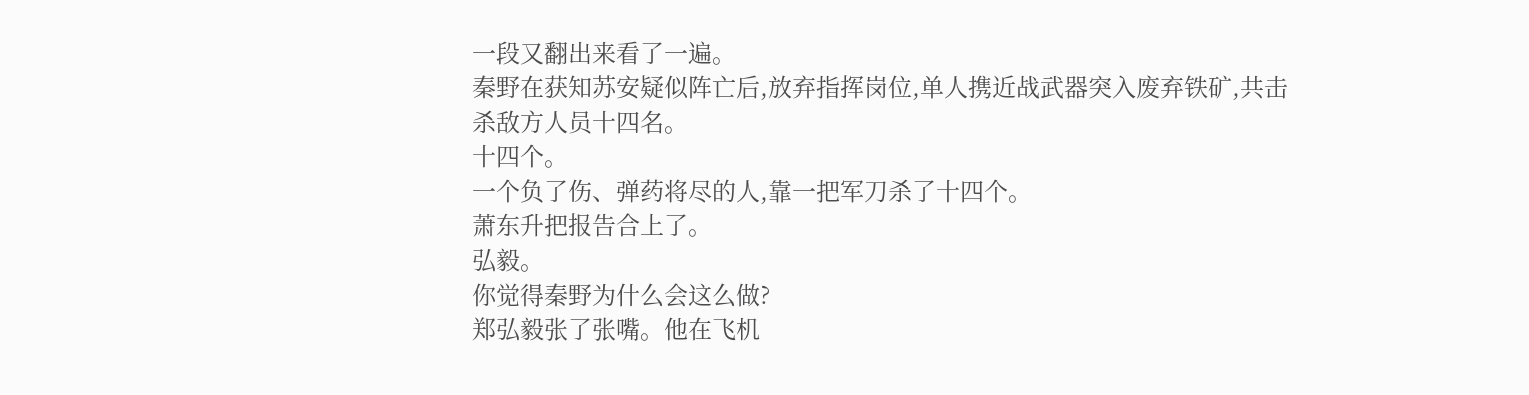一段又翻出来看了一遍。
秦野在获知苏安疑似阵亡后,放弃指挥岗位,单人携近战武器突入废弃铁矿,共击杀敌方人员十四名。
十四个。
一个负了伤、弹药将尽的人,靠一把军刀杀了十四个。
萧东升把报告合上了。
弘毅。
你觉得秦野为什么会这么做?
郑弘毅张了张嘴。他在飞机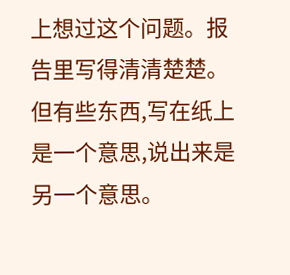上想过这个问题。报告里写得清清楚楚。但有些东西,写在纸上是一个意思,说出来是另一个意思。